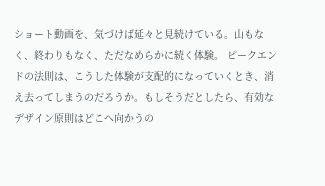ショート動画を、気づけば延々と見続けている。山もなく、終わりもなく、ただなめらかに続く体験。 ピークエンドの法則は、こうした体験が支配的になっていくとき、消え去ってしまうのだろうか。もしそうだとしたら、有効なデザイン原則はどこへ向かうの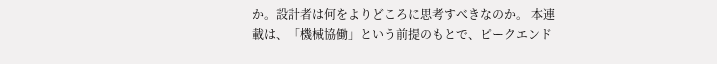か。設計者は何をよりどころに思考すべきなのか。 本連載は、「機械協働」という前提のもとで、ピークエンド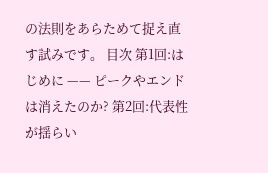の法則をあらためて捉え直す試みです。 目次 第1回:はじめに —— ピークやエンドは消えたのか? 第2回:代表性が揺らい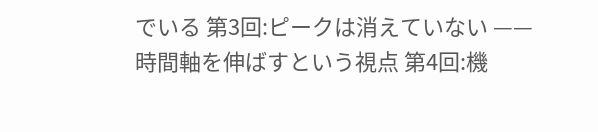でいる 第3回:ピークは消えていない —— 時間軸を伸ばすという視点 第4回:機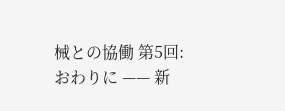械との協働 第5回:おわりに —— 新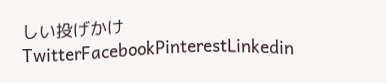しい投げかけ TwitterFacebookPinterestLinkedin